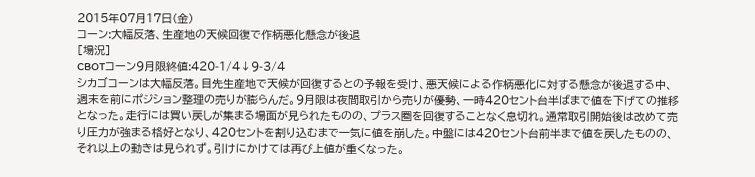2015年07月17日(金)
コーン:大幅反落、生産地の天候回復で作柄悪化懸念が後退
[場況]
CBOTコーン9月限終値:420-1/4↓9-3/4
シカゴコーンは大幅反落。目先生産地で天候が回復するとの予報を受け、悪天候による作柄悪化に対する懸念が後退する中、週末を前にポジション整理の売りが膨らんだ。9月限は夜間取引から売りが優勢、一時420セント台半ばまで値を下げての推移となった。走行には買い戻しが集まる場面が見られたものの、プラス圏を回復することなく息切れ。通常取引開始後は改めて売り圧力が強まる格好となり、420セントを割り込むまで一気に値を崩した。中盤には420セント台前半まで値を戻したものの、それ以上の動きは見られず。引けにかけては再び上値が重くなった。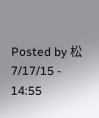Posted by 松 7/17/15 - 14:55